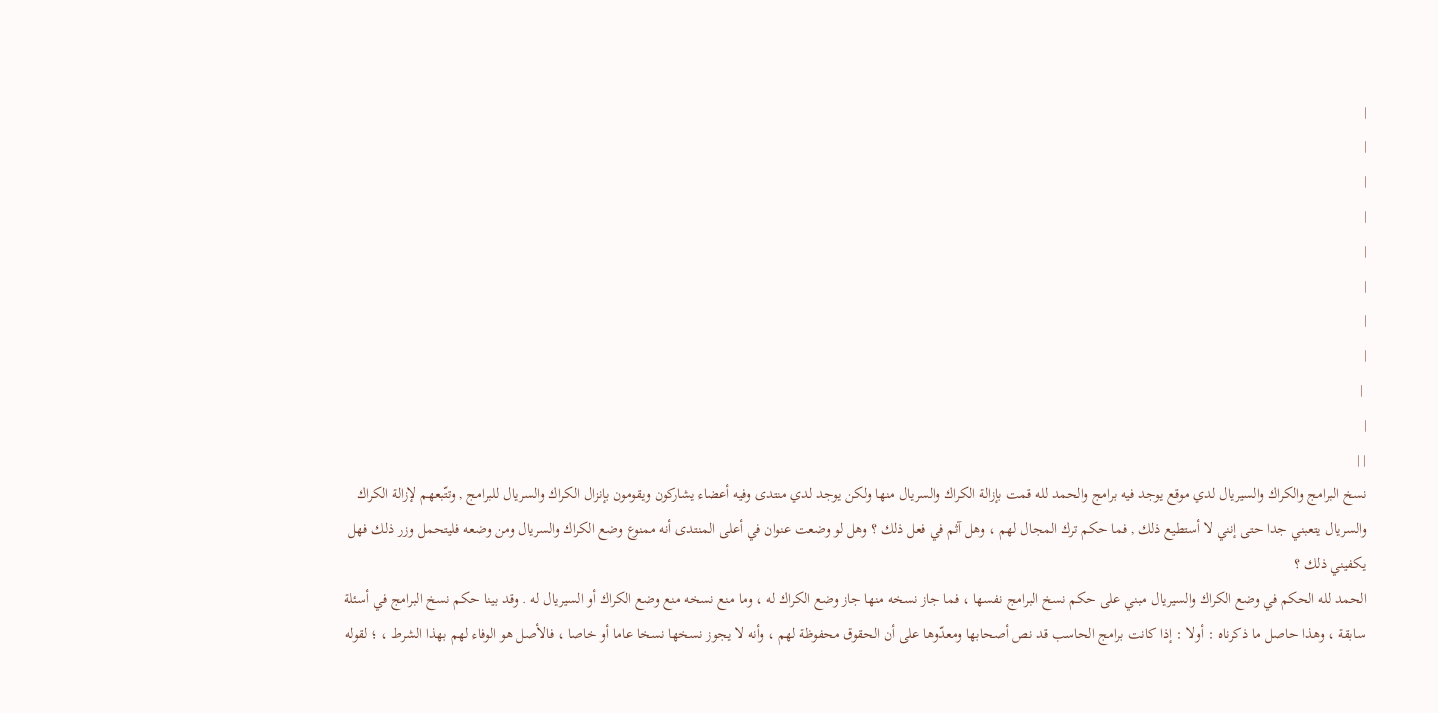|
|
|
|
|
|
|
|
 |
|
| |
نسخ البرامج والكراك والسيريال لدي موقع يوجد فيه برامج والحمد لله قمت بإزالة الكراك والسريال منها ولكن يوجد لدي منتدى وفيه أعضاء يشاركون ويقومون بإنزال الكراك والسريال للبرامج , وتتّبعهم لإزالة الكراك والسريال يتعبني جدا حتى إنني لا أستطيع ذلك , فما حكم ترك المجال لهم ، وهل آثم في فعل ذلك ؟ وهل لو وضعت عنوان في أعلى المنتدى أنه ممنوع وضع الكراك والسريال ومن وضعه فليتحمل وزر ذلك فهل يكفيني ذلك ؟
الحمد لله الحكم في وضع الكراك والسيريال مبني على حكم نسخ البرامج نفسها ، فما جاز نسخه منها جاز وضع الكراك له ، وما منع نسخه منع وضع الكراك أو السيريال له . وقد بينا حكم نسخ البرامج في أسئلة سابقة ، وهذا حاصل ما ذكرناه : أولا : إذا كانت برامج الحاسب قد نص أصحابها ومعدّوها على أن الحقوق محفوظة لهم ، وأنه لا يجوز نسخها نسخا عاما أو خاصا ، فالأصل هو الوفاء لهم بهذا الشرط ، ؛ لقوله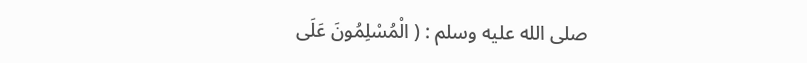صلى الله عليه وسلم : ( الْمُسْلِمُونَ عَلَى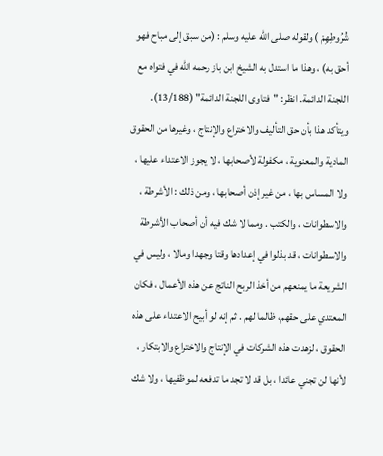شُرُوطِهِمْ ) ولقوله صلى الله عليه وسلم : (من سبق إلى مباح فهو أحق به) ، وهذا ما استدل به الشيخ ابن باز رحمه الله في فتواه مع اللجنة الدائمة. انظر: "فتاوى اللجنة الدائمة" (13/188). ويتأكد هذا بأن حق التأليف والاختراع والإنتاج ، وغيرها من الحقوق المادية والمعنوية ، مكفولة لأصحابها ، لا يجوز الاعتداء عليها ، ولا المساس بها ، من غير إذن أصحابها ، ومن ذلك : الأشرطة ، والاسطوانات ، والكتب . ومما لا شك فيه أن أصحاب الأشرطة والاسطوانات ، قد بذلوا في إعدادها وقتا وجهدا ومالا ، وليس في الشريعة ما يمنعهم من أخذ الربح الناتج عن هذه الأعمال ، فكان المعتدي على حقهم، ظالما لهم . ثم إنه لو أبيح الاعتداء على هذه الحقوق ، لزهدت هذه الشركات في الإنتاج والاختراع والابتكار ، لأنها لن تجني عائدا ، بل قد لا تجد ما تدفعه لموظفيها ، ولا شك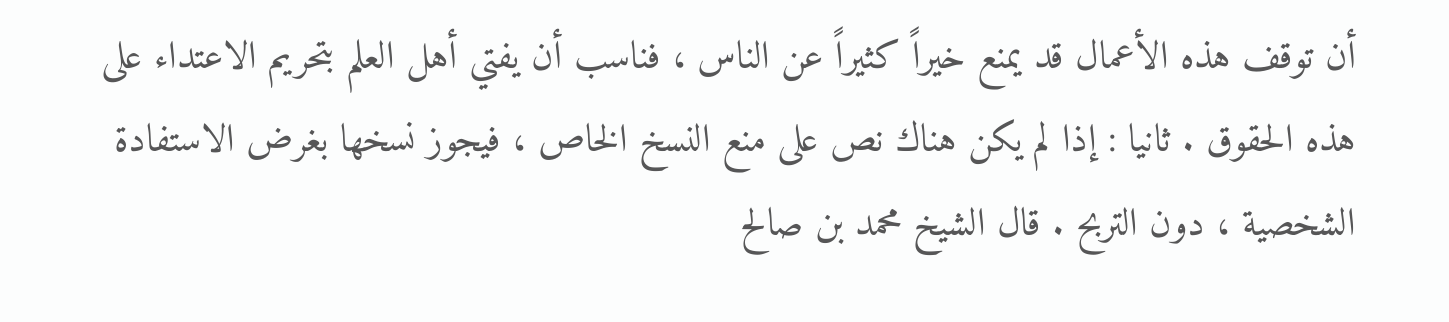أن توقف هذه الأعمال قد يمنع خيراً كثيراً عن الناس ، فناسب أن يفتي أهل العلم بتحريم الاعتداء على هذه الحقوق . ثانيا : إذا لم يكن هناك نص على منع النسخ الخاص ، فيجوز نسخها بغرض الاستفادة الشخصية ، دون التربح . قال الشيخ محمد بن صالح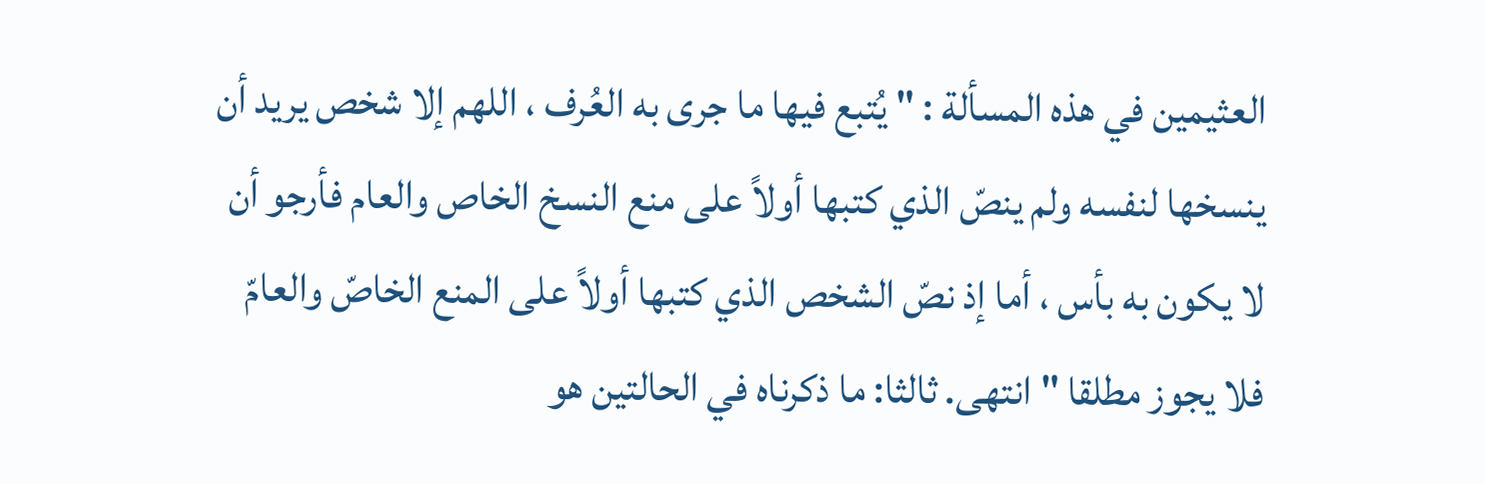العثيمين في هذه المسألة : " يُتبع فيها ما جرى به العُرف ، اللهم إلا شخص يريد أن ينسخها لنفسه ولم ينصّ الذي كتبها أولاً على منع النسخ الخاص والعام فأرجو أن لا يكون به بأس ، أما إذ نصّ الشخص الذي كتبها أولاً على المنع الخاصّ والعامّ فلا يجوز مطلقا " انتهى. ثالثا: ما ذكرناه في الحالتين هو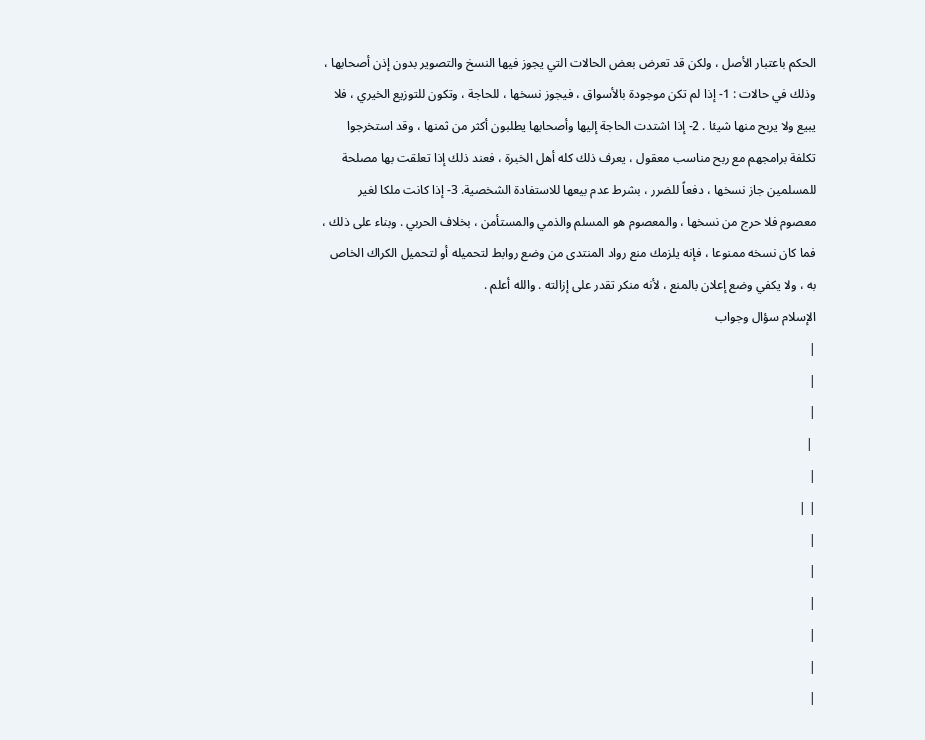الحكم باعتبار الأصل ، ولكن قد تعرض بعض الحالات التي يجوز فيها النسخ والتصوير بدون إذن أصحابها ، وذلك في حالات : 1- إذا لم تكن موجودة بالأسواق ، فيجوز نسخها ، للحاجة ، وتكون للتوزيع الخيري ، فلا يبيع ولا يربح منها شيئا . 2- إذا اشتدت الحاجة إليها وأصحابها يطلبون أكثر من ثمنها ، وقد استخرجوا تكلفة برامجهم مع ربح مناسب معقول ، يعرف ذلك كله أهل الخبرة ، فعند ذلك إذا تعلقت بها مصلحة للمسلمين جاز نسخها ، دفعاً للضرر ، بشرط عدم بيعها للاستفادة الشخصية. 3- إذا كانت ملكا لغير معصوم فلا حرج من نسخها ، والمعصوم هو المسلم والذمي والمستأمن ، بخلاف الحربي . وبناء على ذلك ، فما كان نسخه ممنوعا ، فإنه يلزمك منع رواد المنتدى من وضع روابط لتحميله أو لتحميل الكراك الخاص به ، ولا يكفي وضع إعلان بالمنع ، لأنه منكر تقدر على إزالته . والله أعلم .
الإسلام سؤال وجواب
|
|
|
 |
|
| |
|
|
|
|
|
|